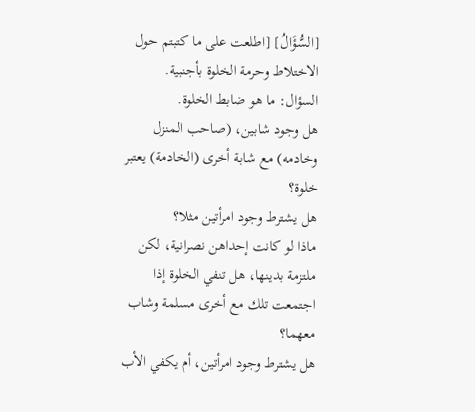[السُّؤَالُ] [اطلعت على ما كتبتم حول الاختلاط وحرمة الخلوة بأجنبية.
السؤال: ما هو ضابط الخلوة.
هل وجود شابين، (صاحب المنزل وخادمه) مع شابة أخرى (الخادمة) يعتبر خلوة؟
هل يشترط وجود امرأتين مثلا؟
ماذا لو كانت إحداهن نصرانية، لكن ملتزمة بدينها، هل تنفي الخلوة إذا اجتمعت تلك مع أخرى مسلمة وشاب معهما؟
هل يشترط وجود امرأتين، أم يكفي الأب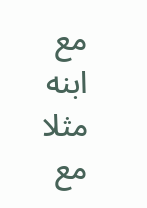مع ابنه مثلا مع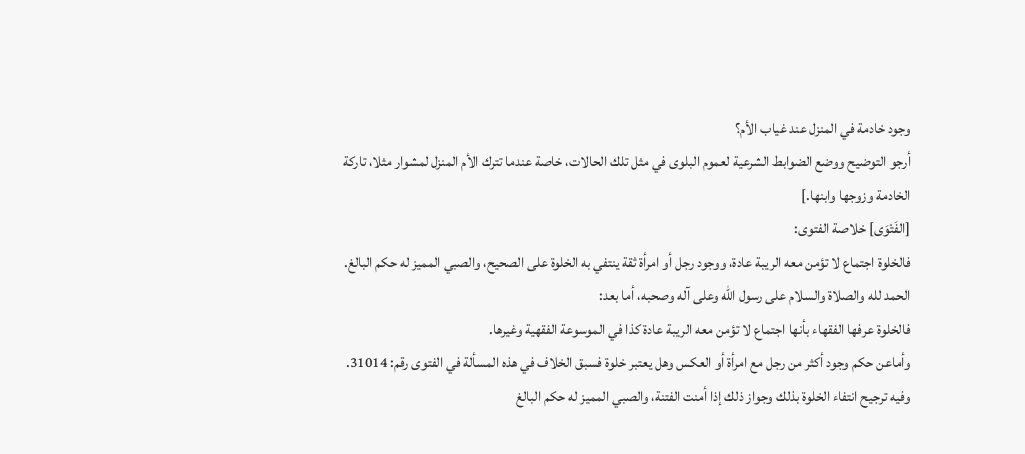وجود خادمة في المنزل عند غياب الأم؟
أرجو التوضيح ووضع الضوابط الشرعية لعموم البلوى في مثل تلك الحالات، خاصة عندما تترك الأم المنزل لمشوار مثلا، تاركة الخادمة وزوجها وابنها.]
[الفَتْوَى] خلاصة الفتوى:
فالخلوة اجتماع لا تؤمن معه الريبة عادة، ووجود رجل أو امرأة ثقة ينتفي به الخلوة على الصحيح، والصبي المميز له حكم البالغ.
الحمد لله والصلاة والسلام على رسول الله وعلى آله وصحبه، أما بعد:
فالخلوة عرفها الفقهاء بأنها اجتماع لا تؤمن معه الريبة عادة كذا في الموسوعة الفقهية وغيرها.
وأماعن حكم وجود أكثر من رجل مع امرأة أو العكس وهل يعتبر خلوة فسبق الخلاف في هذه المسألة في الفتوى رقم: 31014.
وفيه ترجيح انتفاء الخلوة بذلك وجواز ذلك إذا أمنت الفتنة، والصبي المميز له حكم البالغ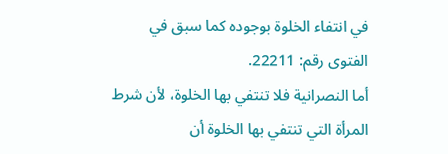في انتفاء الخلوة بوجوده كما سبق في الفتوى رقم: 22211.
أما النصرانية فلا تنتفي بها الخلوة، لأن شرط المرأة التي تنتفي بها الخلوة أن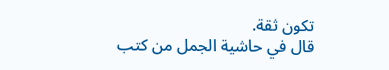تكون ثقة.
قال في حاشية الجمل من كتب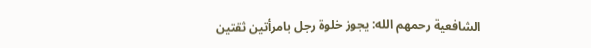الشافعية رحمهم الله: يجوز خلوة رجل بامرأتين ثقتين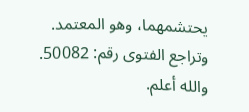يحتشمهما، وهو المعتمد.
وتراجع الفتوى رقم: 50082.
والله أعلم.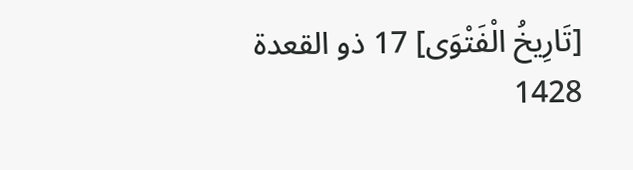[تَارِيخُ الْفَتْوَى] 17 ذو القعدة 1428